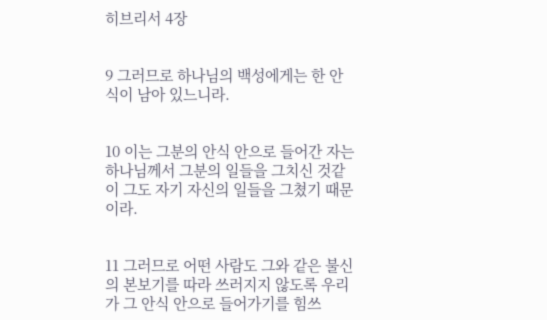히브리서 4장


9 그러므로 하나님의 백성에게는 한 안식이 남아 있느니라.


10 이는 그분의 안식 안으로 들어간 자는 하나님께서 그분의 일들을 그치신 것같이 그도 자기 자신의 일들을 그쳤기 때문이라.


11 그러므로 어떤 사람도 그와 같은 불신의 본보기를 따라 쓰러지지 않도록 우리가 그 안식 안으로 들어가기를 힘쓰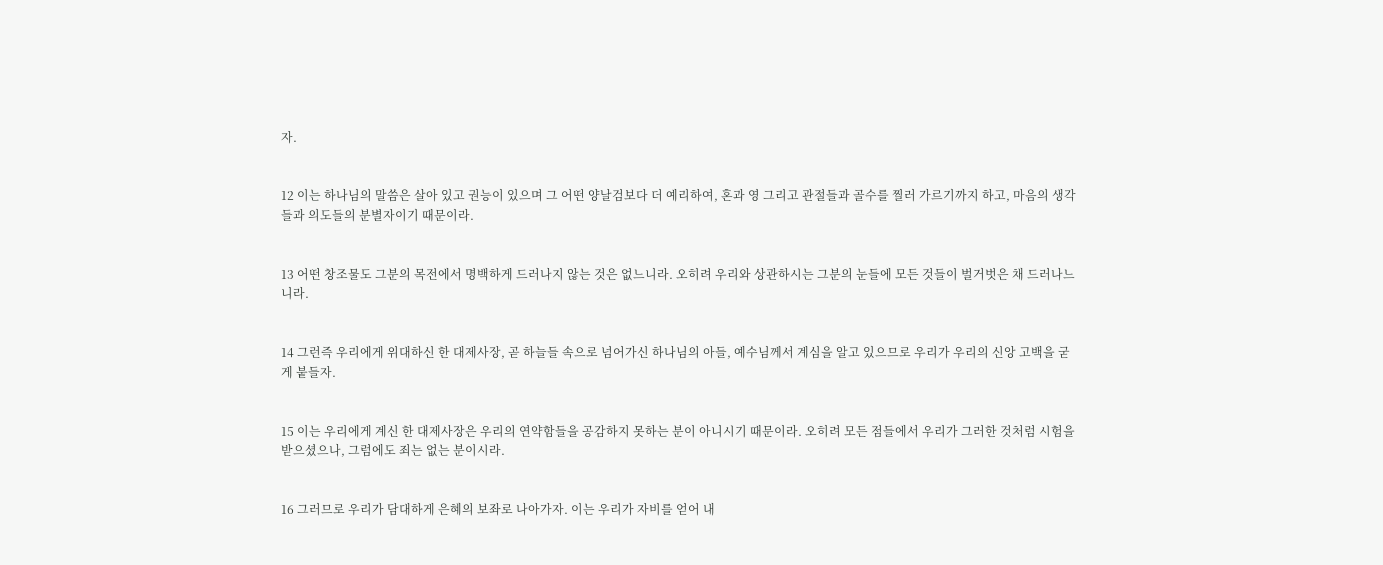자.


12 이는 하나님의 말씀은 살아 있고 권능이 있으며 그 어떤 양날검보다 더 예리하여, 혼과 영 그리고 관절들과 골수를 찔러 가르기까지 하고, 마음의 생각들과 의도들의 분별자이기 때문이라.


13 어떤 창조물도 그분의 목전에서 명백하게 드러나지 않는 것은 없느니라. 오히려 우리와 상관하시는 그분의 눈들에 모든 것들이 벌거벗은 채 드러나느니라.


14 그런즉 우리에게 위대하신 한 대제사장, 곧 하늘들 속으로 넘어가신 하나님의 아들, 예수님께서 계심을 알고 있으므로 우리가 우리의 신앙 고백을 굳게 붙들자.


15 이는 우리에게 계신 한 대제사장은 우리의 연약함들을 공감하지 못하는 분이 아니시기 때문이라. 오히려 모든 점들에서 우리가 그러한 것처럼 시험을 받으셨으나, 그럼에도 죄는 없는 분이시라.


16 그러므로 우리가 담대하게 은혜의 보좌로 나아가자. 이는 우리가 자비를 얻어 내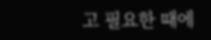고 필요한 때에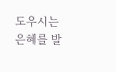도우시는 은혜를 발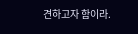견하고자 함이라.